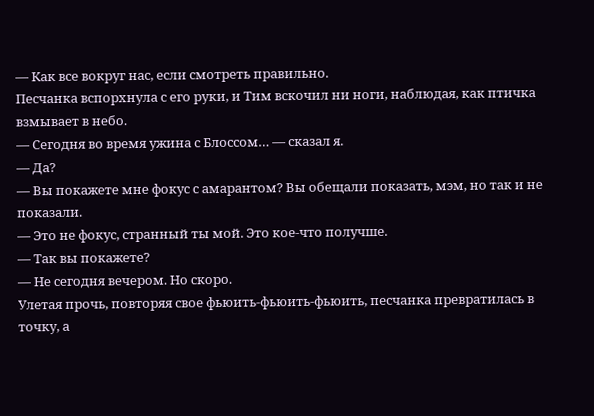— Как все вокруг нас, если смотреть правильно.
Песчанка вспорхнула с его руки, и Тим вскочил ни ноги, наблюдая, как птичка взмывает в небо.
— Сегодня во время ужина с Блоссом… — сказал я.
— Да?
— Вы покажете мне фокус с амарантом? Вы обещали показать, мэм, но так и не показали.
— Это не фокус, странный ты мой. Это кое-что получше.
— Так вы покажете?
— Не сегодня вечером. Но скоро.
Улетая прочь, повторяя свое фьюить-фьюить-фьюить, песчанка превратилась в точку, а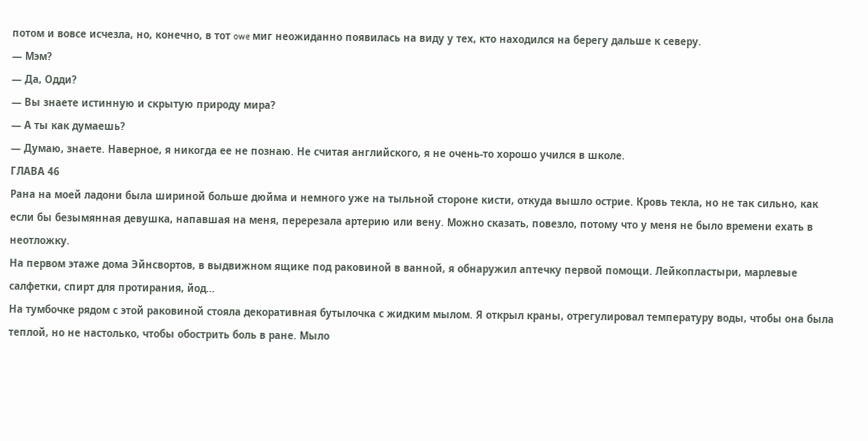потом и вовсе исчезла, но, конечно, в тот owe миг неожиданно появилась на виду у тех, кто находился на берегу дальше к северу.
— Мэм?
— Да, Одди?
— Вы знаете истинную и скрытую природу мира?
— А ты как думаешь?
— Думаю, знаете. Наверное, я никогда ее не познаю. Не считая английского, я не очень-то хорошо учился в школе.
ГЛАВА 46
Рана на моей ладони была шириной больше дюйма и немного уже на тыльной стороне кисти, откуда вышло острие. Кровь текла, но не так сильно, как если бы безымянная девушка, напавшая на меня, перерезала артерию или вену. Можно сказать, повезло, потому что у меня не было времени ехать в неотложку.
На первом этаже дома Эйнсвортов, в выдвижном ящике под раковиной в ванной, я обнаружил аптечку первой помощи. Лейкопластыри, марлевые салфетки, спирт для протирания, йод…
На тумбочке рядом с этой раковиной стояла декоративная бутылочка с жидким мылом. Я открыл краны, отрегулировал температуру воды, чтобы она была теплой, но не настолько, чтобы обострить боль в ране. Мыло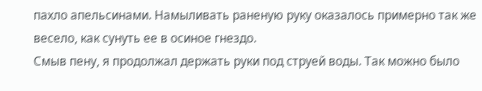пахло апельсинами. Намыливать раненую руку оказалось примерно так же весело, как сунуть ее в осиное гнездо.
Смыв пену, я продолжал держать руки под струей воды. Так можно было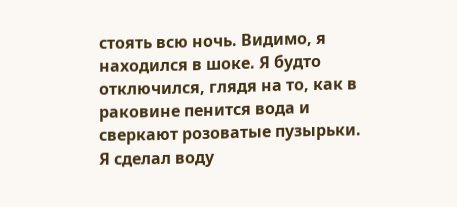стоять всю ночь. Видимо, я находился в шоке. Я будто отключился, глядя на то, как в раковине пенится вода и сверкают розоватые пузырьки. Я сделал воду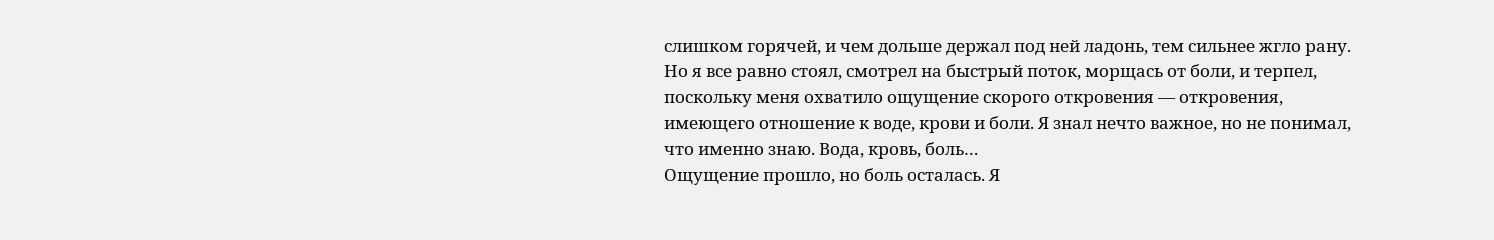слишком горячей, и чем дольше держал под ней ладонь, тем сильнее жгло рану. Но я все равно стоял, смотрел на быстрый поток, морщась от боли, и терпел, поскольку меня охватило ощущение скорого откровения — откровения, имеющего отношение к воде, крови и боли. Я знал нечто важное, но не понимал, что именно знаю. Вода, кровь, боль…
Ощущение прошло, но боль осталась. Я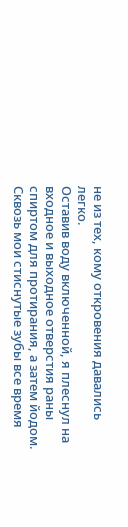не из тех, кому откровения давались легко.
Оставив воду включенной, я плеснул на входное и выходное отверстия раны спиртом для протирания, а затем йодом. Сквозь мои стиснутые зубы все время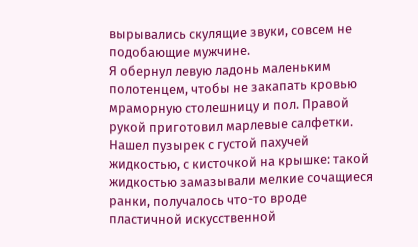вырывались скулящие звуки, совсем не подобающие мужчине.
Я обернул левую ладонь маленьким полотенцем, чтобы не закапать кровью мраморную столешницу и пол. Правой рукой приготовил марлевые салфетки. Нашел пузырек с густой пахучей жидкостью, с кисточкой на крышке: такой жидкостью замазывали мелкие сочащиеся ранки, получалось что-то вроде пластичной искусственной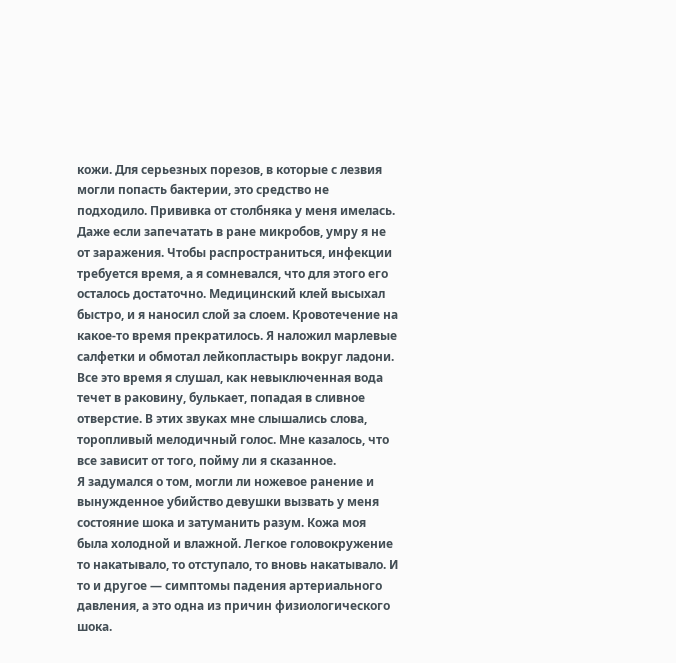кожи. Для серьезных порезов, в которые с лезвия могли попасть бактерии, это средство не подходило. Прививка от столбняка у меня имелась. Даже если запечатать в ране микробов, умру я не от заражения. Чтобы распространиться, инфекции требуется время, а я сомневался, что для этого его осталось достаточно. Медицинский клей высыхал быстро, и я наносил слой за слоем. Кровотечение на какое-то время прекратилось. Я наложил марлевые салфетки и обмотал лейкопластырь вокруг ладони.
Все это время я слушал, как невыключенная вода течет в раковину, булькает, попадая в сливное отверстие. В этих звуках мне слышались слова, торопливый мелодичный голос. Мне казалось, что все зависит от того, пойму ли я сказанное.
Я задумался о том, могли ли ножевое ранение и вынужденное убийство девушки вызвать у меня состояние шока и затуманить разум. Кожа моя была холодной и влажной. Легкое головокружение то накатывало, то отступало, то вновь накатывало. И то и другое — симптомы падения артериального давления, а это одна из причин физиологического шока.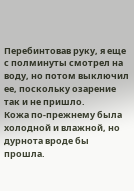Перебинтовав руку, я еще с полминуты смотрел на воду, но потом выключил ее, поскольку озарение так и не пришло.
Кожа по-прежнему была холодной и влажной, но дурнота вроде бы прошла.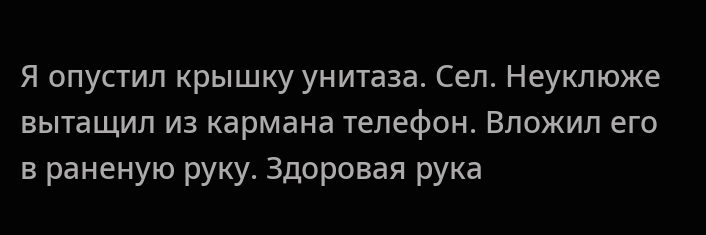Я опустил крышку унитаза. Сел. Неуклюже вытащил из кармана телефон. Вложил его в раненую руку. Здоровая рука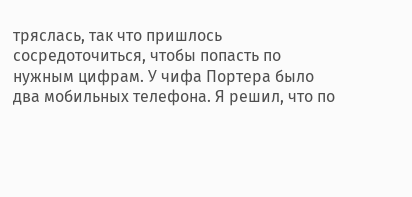тряслась, так что пришлось сосредоточиться, чтобы попасть по нужным цифрам. У чифа Портера было два мобильных телефона. Я решил, что по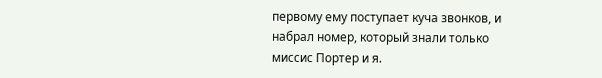первому ему поступает куча звонков, и набрал номер, который знали только миссис Портер и я.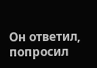Он ответил, попросил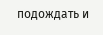подождать и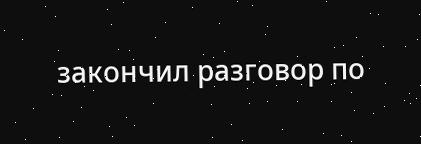закончил разговор по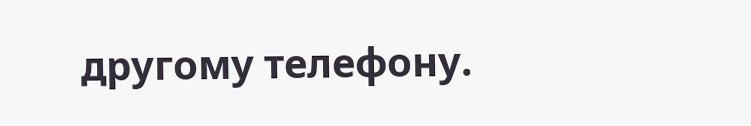другому телефону.